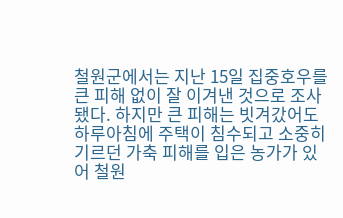철원군에서는 지난 15일 집중호우를 큰 피해 없이 잘 이겨낸 것으로 조사됐다. 하지만 큰 피해는 빗겨갔어도 하루아침에 주택이 침수되고 소중히 기르던 가축 피해를 입은 농가가 있어 철원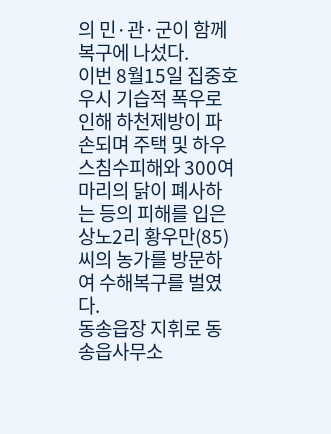의 민·관·군이 함께 복구에 나섰다.
이번 8월15일 집중호우시 기습적 폭우로 인해 하천제방이 파손되며 주택 및 하우스침수피해와 300여마리의 닭이 폐사하는 등의 피해를 입은 상노2리 황우만(85)씨의 농가를 방문하여 수해복구를 벌였다.
동송읍장 지휘로 동송읍사무소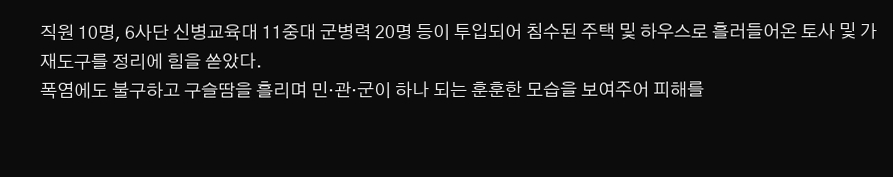직원 10명, 6사단 신병교육대 11중대 군병력 20명 등이 투입되어 침수된 주택 및 하우스로 흘러들어온 토사 및 가재도구를 정리에 힘을 쏟았다.
폭염에도 불구하고 구슬땀을 흘리며 민·관·군이 하나 되는 훈훈한 모습을 보여주어 피해를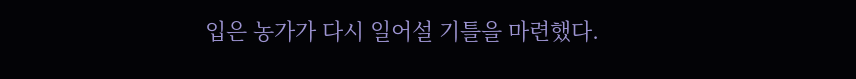입은 농가가 다시 일어설 기틀을 마련했다.